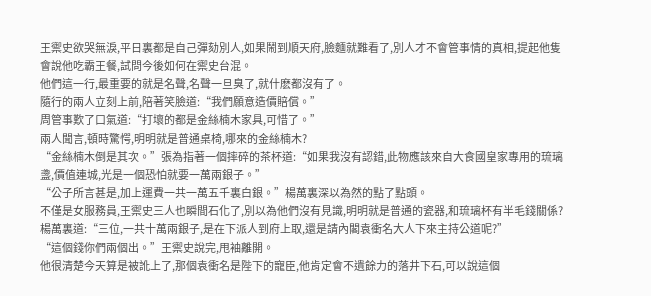王禦史欲哭無淚,平日裏都是自己彈劾別人,如果鬧到順天府,臉麵就難看了,別人才不會管事情的真相,提起他隻會說他吃霸王餐,試問今後如何在禦史台混。
他們這一行,最重要的就是名聲,名聲一旦臭了,就什麽都沒有了。
隨行的兩人立刻上前,陪著笑臉道:“我們願意造價賠償。”
周管事歎了口氣道:“打壞的都是金絲楠木家具,可惜了。”
兩人聞言,頓時驚愕,明明就是普通桌椅,哪來的金絲楠木?
“金絲楠木倒是其次。”張為指著一個摔碎的茶杯道:“如果我沒有認錯,此物應該來自大食國皇家專用的琉璃盞,價值連城,光是一個恐怕就要一萬兩銀子。”
“公子所言甚是,加上運費一共一萬五千裏白銀。”楊萬裏深以為然的點了點頭。
不僅是女服務員,王禦史三人也瞬間石化了,別以為他們沒有見識,明明就是普通的瓷器,和琉璃杯有半毛錢關係?
楊萬裏道:“三位,一共十萬兩銀子,是在下派人到府上取,還是請內閣袁衝名大人下來主持公道呢?”
“這個錢你們兩個出。”王禦史說完,甩袖離開。
他很清楚今天算是被訛上了,那個袁衝名是陛下的寵臣,他肯定會不遺餘力的落井下石,可以說這個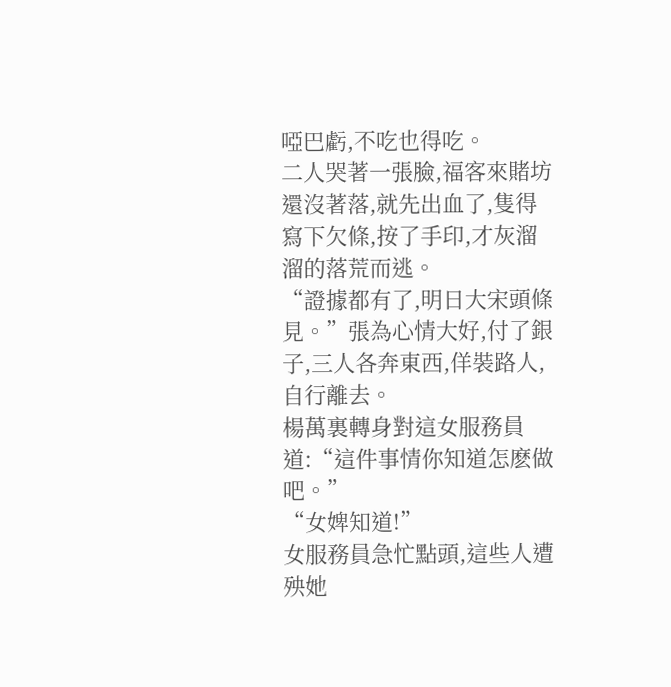啞巴虧,不吃也得吃。
二人哭著一張臉,福客來賭坊還沒著落,就先出血了,隻得寫下欠條,按了手印,才灰溜溜的落荒而逃。
“證據都有了,明日大宋頭條見。”張為心情大好,付了銀子,三人各奔東西,佯裝路人,自行離去。
楊萬裏轉身對這女服務員道:“這件事情你知道怎麽做吧。”
“女婢知道!”
女服務員急忙點頭,這些人遭殃她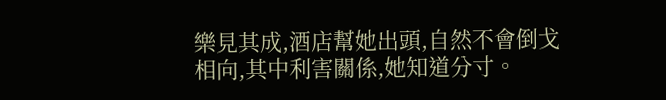樂見其成,酒店幫她出頭,自然不會倒戈相向,其中利害關係,她知道分寸。